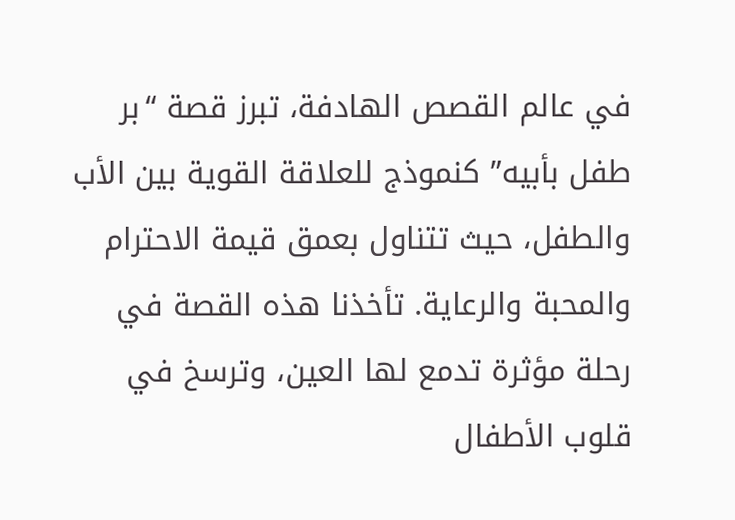في عالم القصص الهادفة، تبرز قصة “بر طفل بأبيه” كنموذج للعلاقة القوية بين الأب والطفل، حيث تتناول بعمق قيمة الاحترام والمحبة والرعاية. تأخذنا هذه القصة في رحلة مؤثرة تدمع لها العين، وترسخ في قلوب الأطفال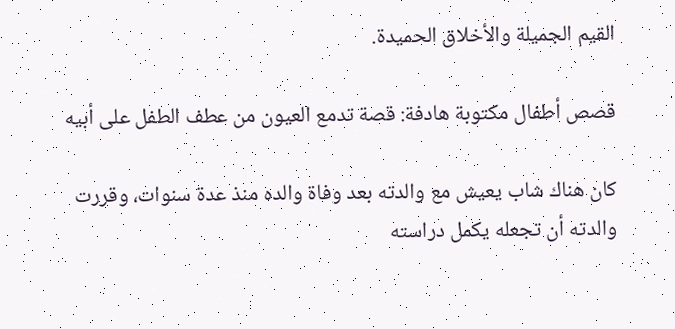القيم الجميلة والأخلاق الحميدة.

قصص أطفال مكتوبة هادفة: قصة تدمع العيون من عطف الطفل على أبيه

كان هناك شاب يعيش مع والدته بعد وفاة والده منذ عدة سنوات، وقررت والدته أن تجعله يكمل دراسته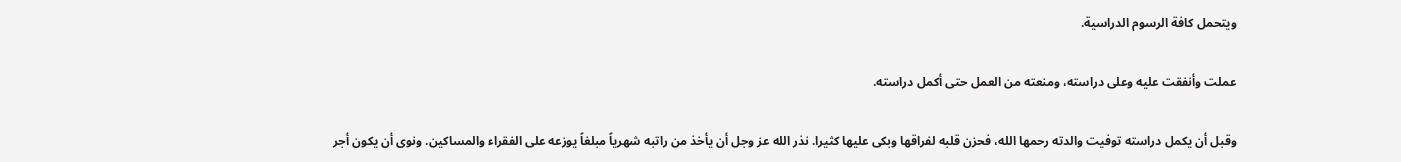ويتحمل كافة الرسوم الدراسية.

عملت وأنفقت عليه وعلى دراسته، ومنعته من العمل حتى أكمل دراسته.

وقبل أن يكمل دراسته توفيت والدته رحمها الله، فحزن قلبه لفراقها وبكى عليها كثيرا. نذر الله عز وجل أن يأخذ من راتبه شهرياً مبلغاً يوزعه على الفقراء والمساكين. ونوى أن يكون أجر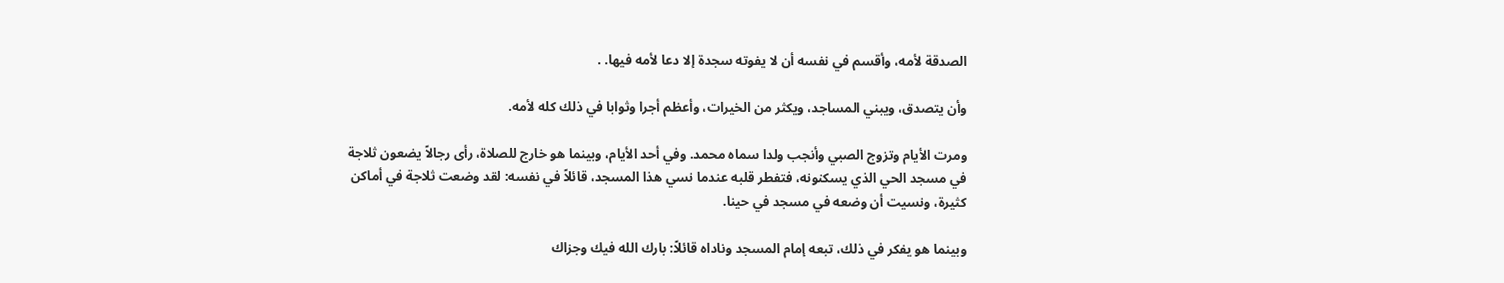الصدقة لأمه، وأقسم في نفسه أن لا يفوته سجدة إلا دعا لأمه فيها. .

وأن يتصدق، ويبني المساجد، ويكثر من الخيرات، وأعظم أجرا وثوابا في ذلك كله لأمه.

ومرت الأيام وتزوج الصبي وأنجب ولدا سماه محمد. وفي أحد الأيام، وبينما هو خارج للصلاة، رأى رجالاً يضعون ثلاجة في مسجد الحي الذي يسكنونه، فتفطر قلبه عندما نسي هذا المسجد، قائلاً في نفسه: لقد وضعت ثلاجة في أماكن كثيرة، ونسيت أن وضعه في مسجد في حينا.

وبينما هو يفكر في ذلك، تبعه إمام المسجد وناداه قائلاً: بارك الله فيك وجزاك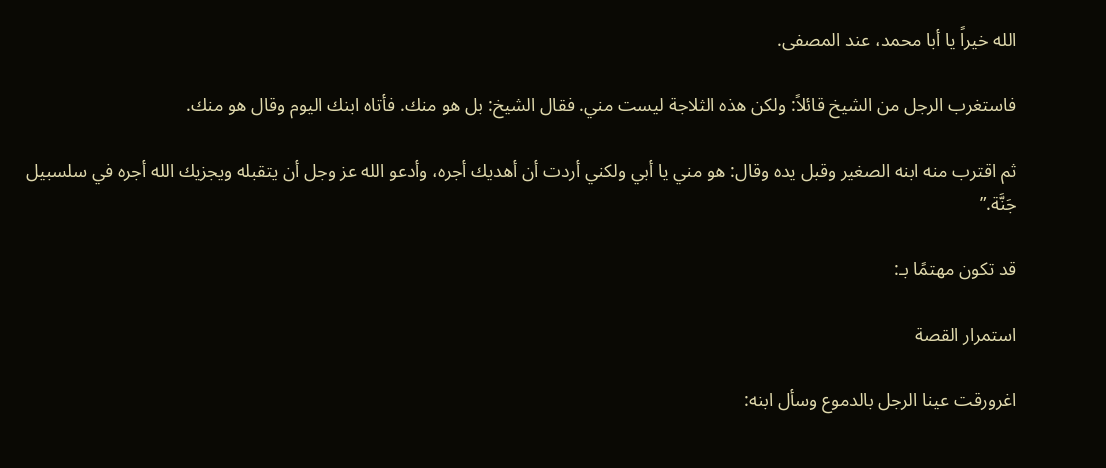الله خيراً يا أبا محمد، عند المصفى.

فاستغرب الرجل من الشيخ قائلاً: ولكن هذه الثلاجة ليست مني. فقال الشيخ: بل هو منك. فأتاه ابنك اليوم وقال هو منك.

ثم اقترب منه ابنه الصغير وقبل يده وقال: هو مني يا أبي ولكني أردت أن أهديك أجره، وأدعو الله عز وجل أن يتقبله ويجزيك الله أجره في سلسبيل جَنَّة.”

قد تكون مهتمًا بـ:

استمرار القصة

اغرورقت عينا الرجل بالدموع وسأل ابنه: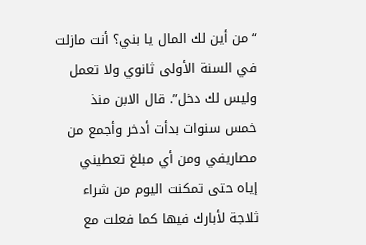“من أين لك المال يا بني؟ أنت مازلت في السنة الأولى ثانوي ولا تعمل وليس لك دخل”. قال الابن منذ خمس سنوات بدأت أدخر وأجمع من مصاريفي ومن أي مبلغ تعطيني إياه حتى تمكنت اليوم من شراء ثلاجة لأبارك فيها كما فعلت مع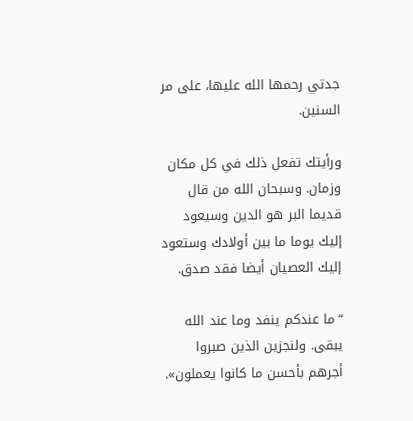جدتي رحمها الله عليها، على مر السنين.

ورأيتك تفعل ذلك في كل مكان وزمان. وسبحان الله من قال قديما البر هو الدين وسيعود إليك يوما ما بين أولادك وستعود إليك العصيان أيضا فقد صدق.

“ما عندكم ينفد وما عند الله يبقى. ولنجزين الذين صبروا أجرهم بأحسن ما كانوا يعملون».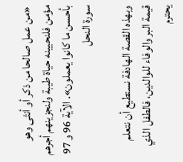«من عمل صالحا من ذكر أو أنثى وهو مؤمن فلنحيينه حياة طيبة ولنجزينهم أجرهم بأحسن ما كانوا يعملون». الآية 96 و 97 سورة النحل

وبهذه القصة الهادفة نستطيع أن نتعلم قيمة البر والوفاء للوالدين، فالطفل الذي يحترم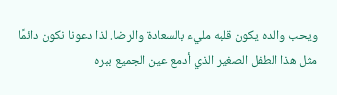ويحب والده يكون قلبه مليء بالسعادة والرضا. لذا دعونا نكون دائمًا مثل هذا الطفل الصغير الذي أدمع عين الجميع ببره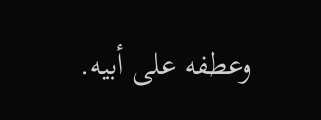وعطفه على أبيه.